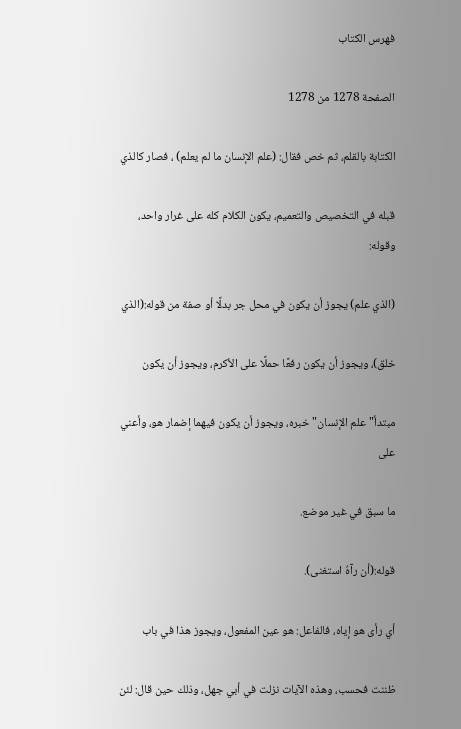فهرس الكتاب

الصفحة 1278 من 1278

الكتابة بالقلم، ثم خص فقال: (علم الإنسان ما لم يعلم) ، فصار كالذي

قبله في التخصيص والتعميم، يكون الكلام كله على غرار واحد، وقوله:

(الذي علم) يجوز أن يكون في محل جر بدلًا أو صفة من قوله:(الذي

خلق)، ويجوز أن يكون رفعًا حملًا على الأكرم، ويجوز أن يكون

مبتدأ"علم الإنسان"خبره، ويجوز أن يكون فيهما إضمار هو، وأعني على

ما سبق في غير موضع.

قوله:(أن رآهُ استغنى).

أي رأى هو إياه، فالفاعل: هو عين المفعول، ويجوز هذا في باب

ظننت فحسب، وهذه الآيات نزلت في أبي جهل، وذلك حين قال: لئن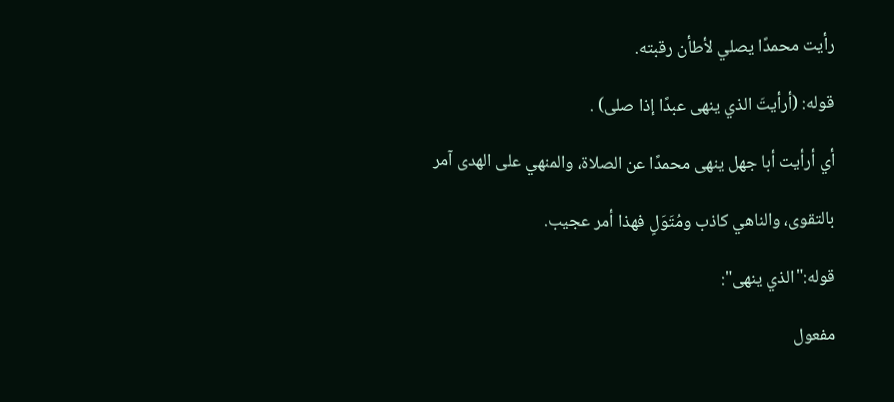رأيت محمدًا يصلي لأطأن رقبته.

قوله: (أرأيتَ الذي ينهى عبدًا إذا صلى) .

أي أرأيت أبا جهل ينهى محمدًا عن الصلاة، والمنهي على الهدى آمر

بالتقوى، والناهي كاذب ومُتَوَلٍ فهذا أمر عجيب.

قوله:"الذي ينهى":

مفعول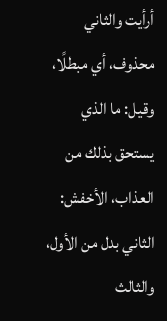أرأيت والثاني محذوف، أي مبطلًا، وقيل: ما الذي يستحق بذلك من العذاب، الأخفش: الثاني بدل من الأول، والثالث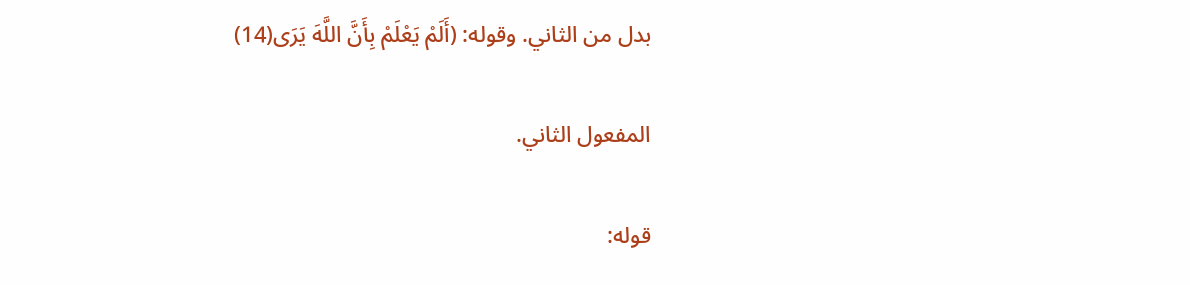بدل من الثاني. وقوله: (أَلَمْ يَعْلَمْ بِأَنَّ اللَّهَ يَرَى(14)

المفعول الثاني.

قوله: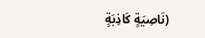(نَاصِيَةٍ كَاذِبَةٍ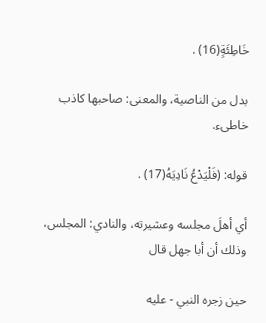خَاطِئَةٍ(16) .

بدل من الناصية، والمعنى: صاحبها كاذب خاطىء.

قوله: (فَلْيَدْعُ نَادِيَهُ(17) .

أي أهلَ مجلسه وعشيرته، والنادي: المجلس، وذلك أن أبا جهل قال

حين زجره النبي - عليه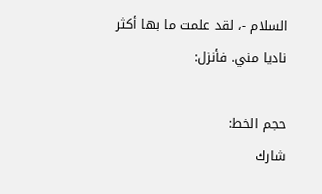السلام -، لقد علمت ما بها أكثر ناديا مني. فأنزل:

حجم الخط:
شارك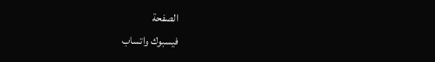الصفحة
فيسبوك واتساب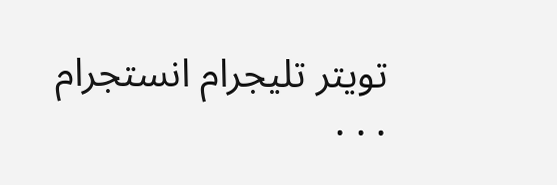تويتر تليجرام انستجرام
. . .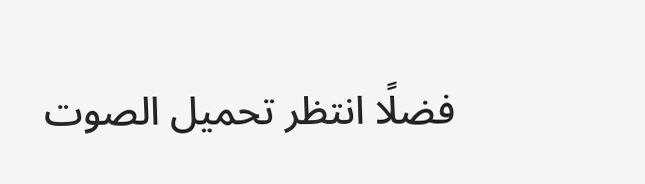فضلًا انتظر تحميل الصوت